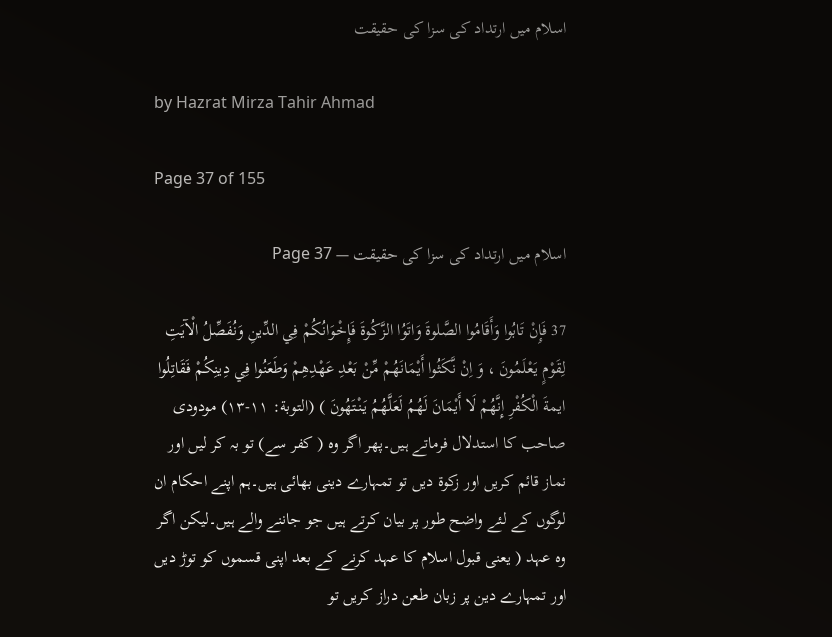اسلام میں ارتداد کی سزا کی حقیقت

by Hazrat Mirza Tahir Ahmad

Page 37 of 155

اسلام میں ارتداد کی سزا کی حقیقت — Page 37

37 فَإِنْ تَابُوا وَأَقَامُوا الصَّلوةَ وَاتَوُا الزَّكُوةَ فَإِخْوَانُكُمْ فِي الدِّينِ وَنُفَصِّلُ الْآيَتِ لِقَوْمٍ يَعْلَمُونَ ، وَ اِنْ نَّكَثُوا أَيْمَانَهُمْ مِّنْ بَعْدِ عَهْدِهِمْ وَطَعَنُوا فِي دِينِكُمْ فَقَاتِلُوا ايمةَ الْكُفْرِ إِنَّهُمْ لَا أَيْمَانَ لَهُمُ لَعَلَّهُمُ يَنْتَهُونَ ) (التوبة: ١١-١٣) مودودی صاحب کا استدلال فرماتے ہیں۔پھر اگر وہ ( کفر سے) تو بہ کر لیں اور نماز قائم کریں اور زکوۃ دیں تو تمہارے دینی بھائی ہیں۔ہم اپنے احکام ان لوگوں کے لئے واضح طور پر بیان کرتے ہیں جو جاننے والے ہیں۔لیکن اگر وہ عہد ( یعنی قبول اسلام کا عہد کرنے کے بعد اپنی قسموں کو توڑ دیں اور تمہارے دین پر زبان طعن دراز کریں تو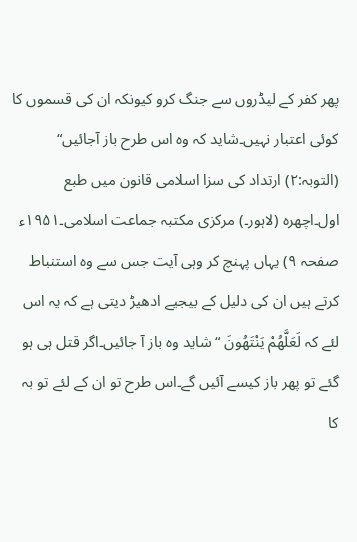پھر کفر کے لیڈروں سے جنگ کرو کیونکہ ان کی قسموں کا کوئی اعتبار نہیں۔شاید کہ وہ اس طرح باز آجائیں“ (التوبہ:۲) ارتداد کی سزا اسلامی قانون میں طبع اول۔اچھرہ (لاہور۔) مرکزی مکتبہ جماعت اسلامی۔۱۹۵۱ء صفحہ ۹) یہاں پہنچ کر وہی آیت جس سے وہ استنباط کرتے ہیں ان کی دلیل کے بیجیے ادھیڑ دیتی ہے کہ یہ اس لئے کہ لَعَلَّهُمْ يَنْتَهُونَ “ شاید وہ باز آ جائیں۔اگر قتل ہی ہو گئے تو پھر باز کیسے آئیں گے۔اس طرح تو ان کے لئے تو بہ کا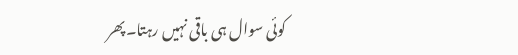کوئی سوال ہی باقی نہیں رہتا۔پھر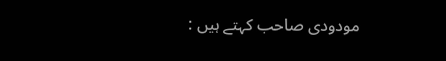مودودی صاحب کہتے ہیں :